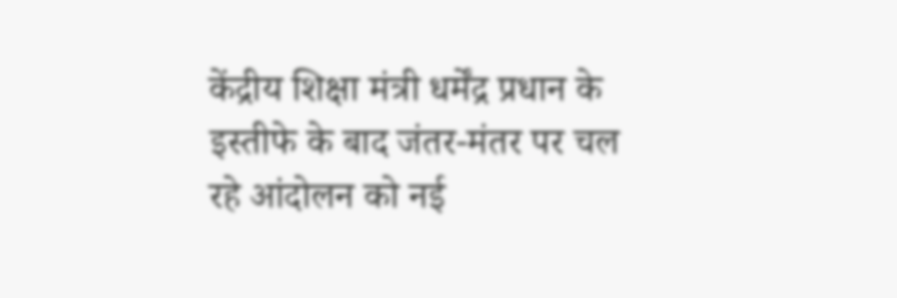केंद्रीय शिक्षा मंत्री धर्मेंद्र प्रधान के इस्तीफे के बाद जंतर-मंतर पर चल रहे आंदोलन को नई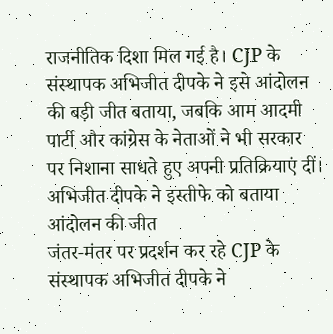राजनीतिक दिशा मिल गई है। CJP के संस्थापक अभिजीत दीपके ने इसे आंदोलन की बड़ी जीत बताया, जबकि आम आदमी पार्टी और कांग्रेस के नेताओं ने भी सरकार पर निशाना साधते हुए अपनी प्रतिक्रियाएं दीं।
अभिजीत दीपके ने इस्तीफे को बताया आंदोलन की जीत
जंतर-मंतर पर प्रदर्शन कर रहे CJP के संस्थापक अभिजीत दीपके ने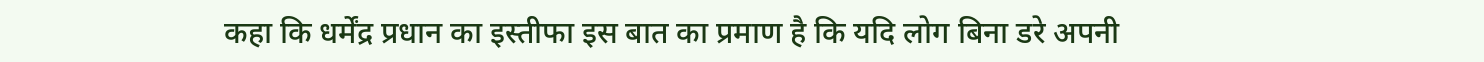कहा कि धर्मेंद्र प्रधान का इस्तीफा इस बात का प्रमाण है कि यदि लोग बिना डरे अपनी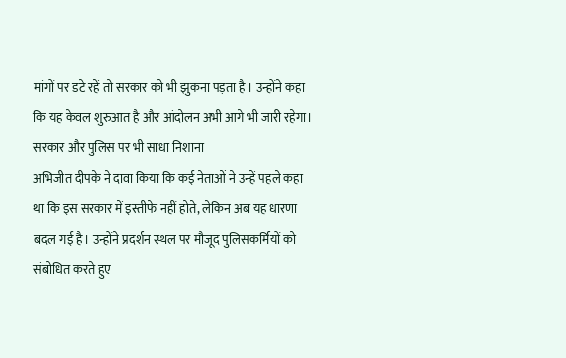मांगों पर डटे रहें तो सरकार को भी झुकना पड़ता है। उन्होंने कहा कि यह केवल शुरुआत है और आंदोलन अभी आगे भी जारी रहेगा।
सरकार और पुलिस पर भी साधा निशाना
अभिजीत दीपके ने दावा किया कि कई नेताओं ने उन्हें पहले कहा था कि इस सरकार में इस्तीफे नहीं होते, लेकिन अब यह धारणा बदल गई है। उन्होंने प्रदर्शन स्थल पर मौजूद पुलिसकर्मियों को संबोधित करते हुए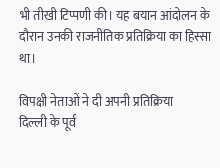भी तीखी टिप्पणी की। यह बयान आंदोलन के दौरान उनकी राजनीतिक प्रतिक्रिया का हिस्सा था।

विपक्षी नेताओं ने दी अपनी प्रतिक्रिया
दिल्ली के पूर्व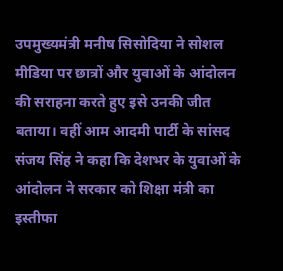उपमुख्यमंत्री मनीष सिसोदिया ने सोशल मीडिया पर छात्रों और युवाओं के आंदोलन की सराहना करते हुए इसे उनकी जीत बताया। वहीं आम आदमी पार्टी के सांसद संजय सिंह ने कहा कि देशभर के युवाओं के आंदोलन ने सरकार को शिक्षा मंत्री का इस्तीफा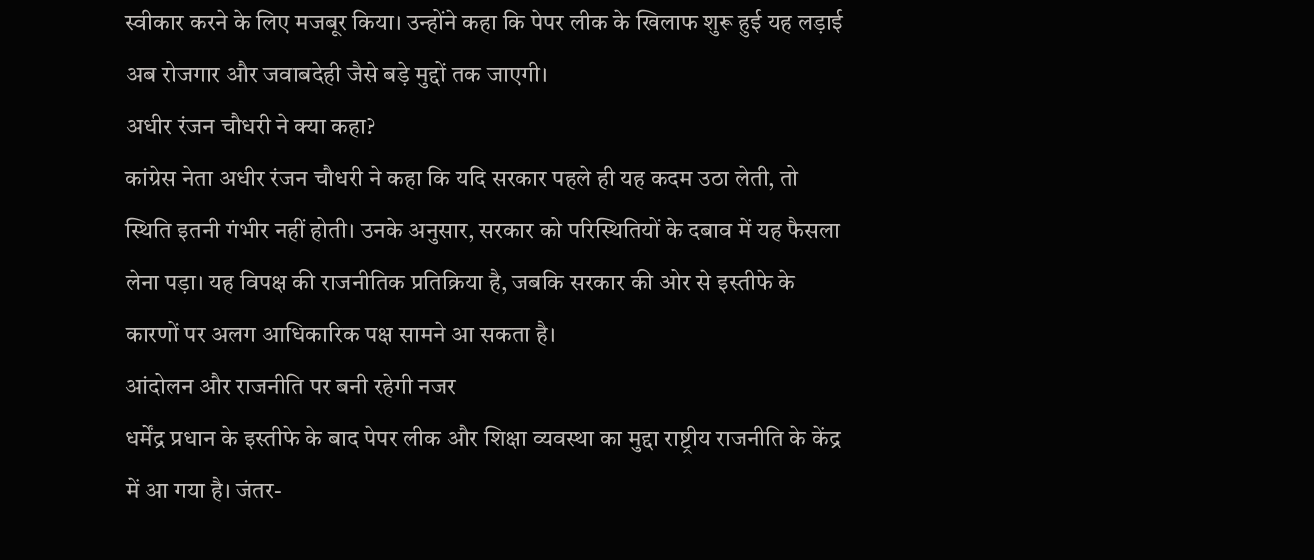स्वीकार करने के लिए मजबूर किया। उन्होंने कहा कि पेपर लीक के खिलाफ शुरू हुई यह लड़ाई अब रोजगार और जवाबदेही जैसे बड़े मुद्दों तक जाएगी।
अधीर रंजन चौधरी ने क्या कहा?
कांग्रेस नेता अधीर रंजन चौधरी ने कहा कि यदि सरकार पहले ही यह कदम उठा लेती, तो स्थिति इतनी गंभीर नहीं होती। उनके अनुसार, सरकार को परिस्थितियों के दबाव में यह फैसला लेना पड़ा। यह विपक्ष की राजनीतिक प्रतिक्रिया है, जबकि सरकार की ओर से इस्तीफे के कारणों पर अलग आधिकारिक पक्ष सामने आ सकता है।
आंदोलन और राजनीति पर बनी रहेगी नजर
धर्मेंद्र प्रधान के इस्तीफे के बाद पेपर लीक और शिक्षा व्यवस्था का मुद्दा राष्ट्रीय राजनीति के केंद्र में आ गया है। जंतर-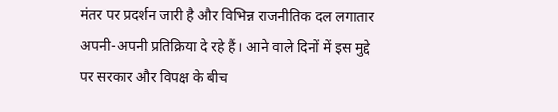मंतर पर प्रदर्शन जारी है और विभिन्न राजनीतिक दल लगातार अपनी-अपनी प्रतिक्रिया दे रहे हैं। आने वाले दिनों में इस मुद्दे पर सरकार और विपक्ष के बीच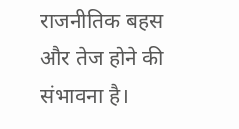राजनीतिक बहस और तेज होने की संभावना है।